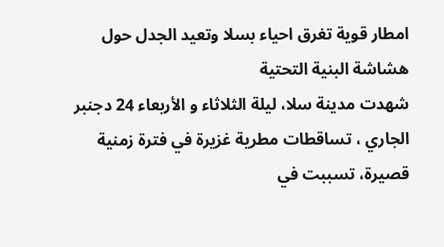امطار قوية تغرق احياء بسلا وتعيد الجدل حول هشاشة البنية التحتية
شهدت مدينة سلا، ليلة الثلاثاء و الأربعاء 24 دجنبر الجاري ، تساقطات مطرية غزيرة في فترة زمنية قصيرة، تسببت في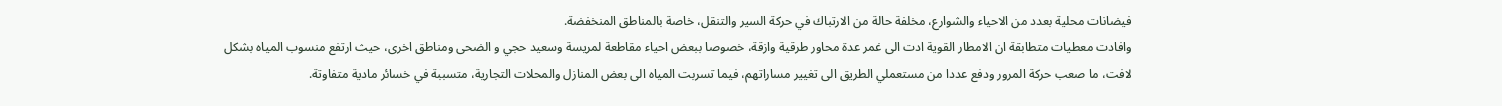فيضانات محلية بعدد من الاحياء والشوارع، مخلفة حالة من الارتباك في حركة السير والتنقل، خاصة بالمناطق المنخفضة.
وافادت معطيات متطابقة ان الامطار القوية ادت الى غمر عدة محاور طرقية وازقة، خصوصا ببعض احياء مقاطعة لمريسة وسعيد حجي و الضحى ومناطق اخرى، حيث ارتفع منسوب المياه بشكل لافت، ما صعب حركة المرور ودفع عددا من مستعملي الطريق الى تغيير مساراتهم، فيما تسربت المياه الى بعض المنازل والمحلات التجارية، متسببة في خسائر مادية متفاوتة.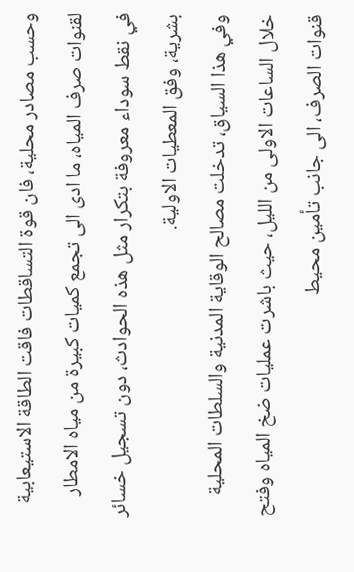وحسب مصادر محلية، فان قوة التساقطات فاقت الطاقة الاستيعابية لقنوات صرف المياه، ما ادى الى تجمع كميات كبيرة من مياه الامطار في نقط سوداء معروفة بتكرار مثل هذه الحوادث، دون تسجيل خسائر بشرية، وفق المعطيات الاولية.
وفي هذا السياق، تدخلت مصالح الوقاية المدنية والسلطات المحلية خلال الساعات الاولى من الليل، حيث باشرت عمليات ضخ المياه وفتح قنوات الصرف، الى جانب تأمين محيط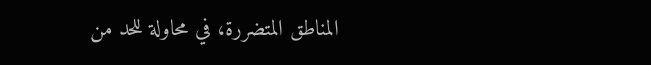المناطق المتضررة، في محاولة للحد من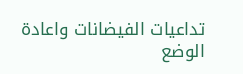تداعيات الفيضانات واعادة الوضع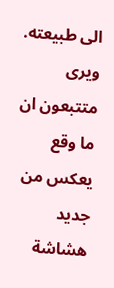الى طبيعته.
ويرى متتبعون ان ما وقع يعكس من جديد هشاشة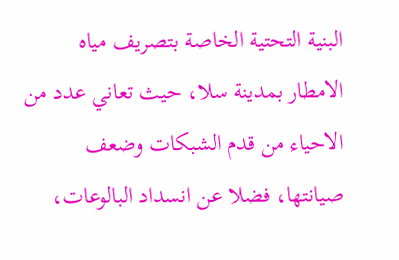البنية التحتية الخاصة بتصريف مياه الامطار بمدينة سلا، حيث تعاني عدد من الاحياء من قدم الشبكات وضعف صيانتها، فضلا عن انسداد البالوعات،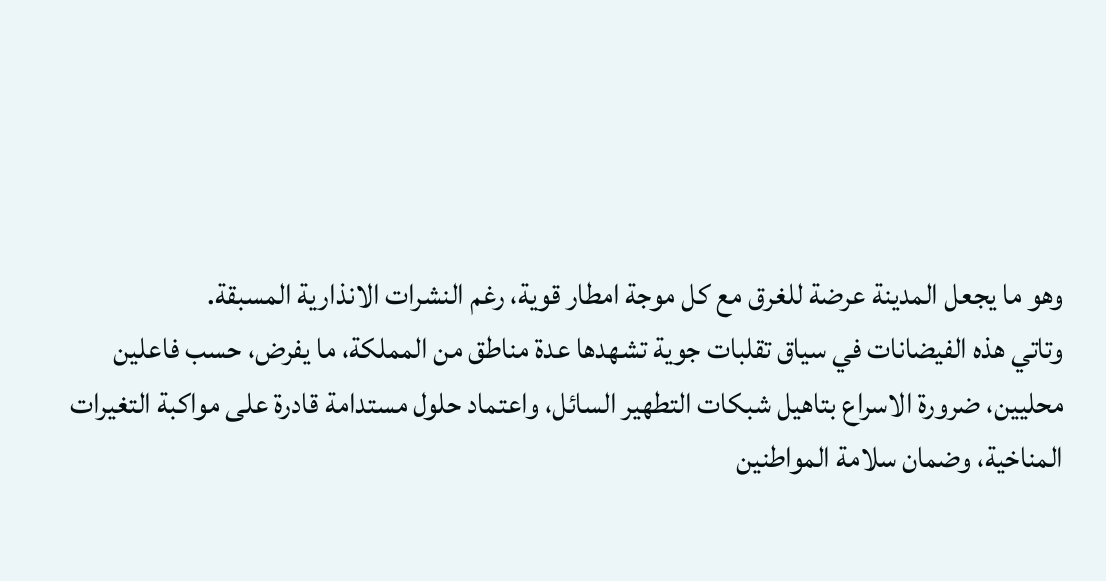وهو ما يجعل المدينة عرضة للغرق مع كل موجة امطار قوية، رغم النشرات الانذارية المسبقة.
وتاتي هذه الفيضانات في سياق تقلبات جوية تشهدها عدة مناطق من المملكة، ما يفرض، حسب فاعلين محليين، ضرورة الاسراع بتاهيل شبكات التطهير السائل، واعتماد حلول مستدامة قادرة على مواكبة التغيرات المناخية، وضمان سلامة المواطنين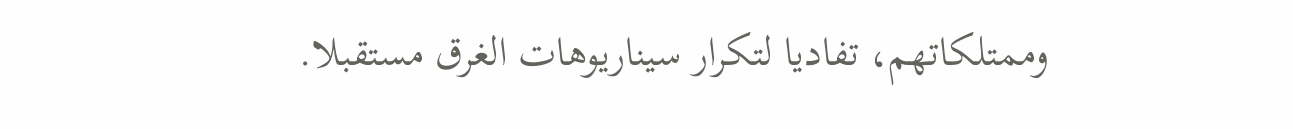وممتلكاتهم، تفاديا لتكرار سيناريوهات الغرق مستقبلا.